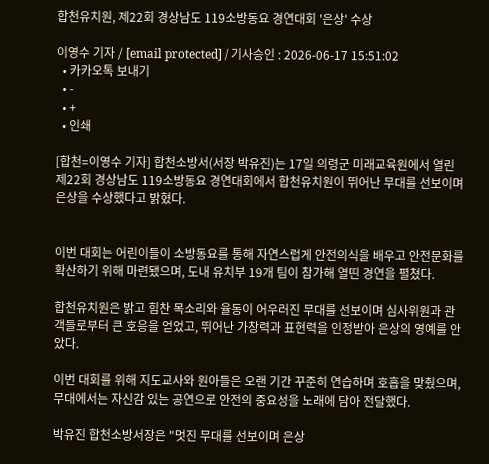합천유치원, 제22회 경상남도 119소방동요 경연대회 '은상' 수상

이영수 기자 / [email protected] / 기사승인 : 2026-06-17 15:51:02
  • 카카오톡 보내기
  • -
  • +
  • 인쇄

[합천=이영수 기자] 합천소방서(서장 박유진)는 17일 의령군 미래교육원에서 열린 제22회 경상남도 119소방동요 경연대회에서 합천유치원이 뛰어난 무대를 선보이며 은상을 수상했다고 밝혔다.


이번 대회는 어린이들이 소방동요를 통해 자연스럽게 안전의식을 배우고 안전문화를 확산하기 위해 마련됐으며, 도내 유치부 19개 팀이 참가해 열띤 경연을 펼쳤다.

합천유치원은 밝고 힘찬 목소리와 율동이 어우러진 무대를 선보이며 심사위원과 관객들로부터 큰 호응을 얻었고, 뛰어난 가창력과 표현력을 인정받아 은상의 영예를 안았다.

이번 대회를 위해 지도교사와 원아들은 오랜 기간 꾸준히 연습하며 호흡을 맞췄으며, 무대에서는 자신감 있는 공연으로 안전의 중요성을 노래에 담아 전달했다.

박유진 합천소방서장은 "멋진 무대를 선보이며 은상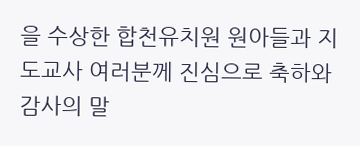을 수상한 합천유치원 원아들과 지도교사 여러분께 진심으로 축하와 감사의 말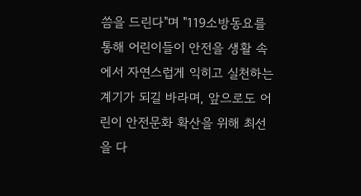씀을 드린다"며 "119소방동요를 통해 어린이들이 안전을 생활 속에서 자연스럽게 익히고 실천하는 계기가 되길 바라며, 앞으로도 어린이 안전문화 확산을 위해 최선을 다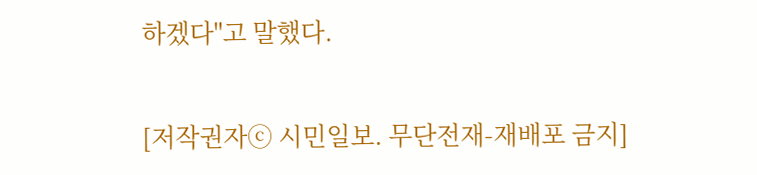하겠다"고 말했다.

[저작권자ⓒ 시민일보. 무단전재-재배포 금지]